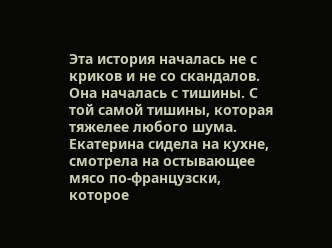Эта история началась не с криков и не со скандалов. Она началась с тишины. С той самой тишины, которая тяжелее любого шума. Екатерина сидела на кухне, смотрела на остывающее мясо по-французски, которое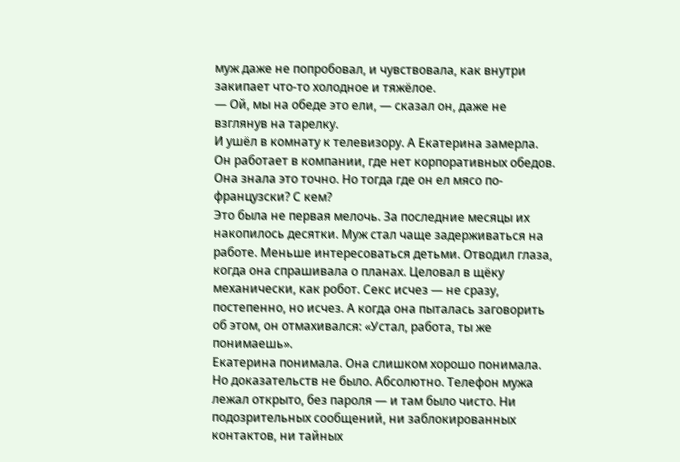муж даже не попробовал, и чувствовала, как внутри закипает что-то холодное и тяжёлое.
— Ой, мы на обеде это ели, — сказал он, даже не взглянув на тарелку.
И ушёл в комнату к телевизору. А Екатерина замерла. Он работает в компании, где нет корпоративных обедов. Она знала это точно. Но тогда где он ел мясо по-французски? С кем?
Это была не первая мелочь. За последние месяцы их накопилось десятки. Муж стал чаще задерживаться на работе. Меньше интересоваться детьми. Отводил глаза, когда она спрашивала о планах. Целовал в щёку механически, как робот. Секс исчез — не сразу, постепенно, но исчез. А когда она пыталась заговорить об этом, он отмахивался: «Устал, работа, ты же понимаешь».
Екатерина понимала. Она слишком хорошо понимала. Но доказательств не было. Абсолютно. Телефон мужа лежал открыто, без пароля — и там было чисто. Ни подозрительных сообщений, ни заблокированных контактов, ни тайных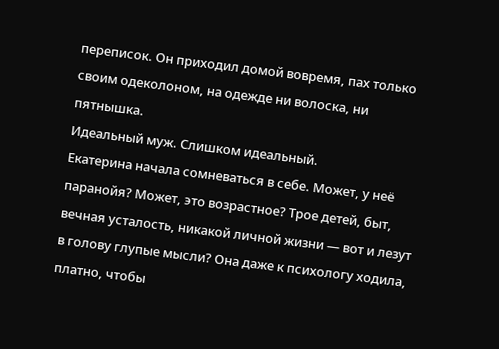переписок. Он приходил домой вовремя, пах только своим одеколоном, на одежде ни волоска, ни пятнышка.
Идеальный муж. Слишком идеальный.
Екатерина начала сомневаться в себе. Может, у неё паранойя? Может, это возрастное? Трое детей, быт, вечная усталость, никакой личной жизни — вот и лезут в голову глупые мысли? Она даже к психологу ходила, платно, чтобы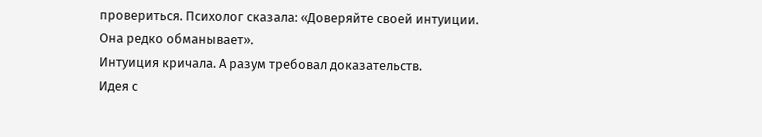провериться. Психолог сказала: «Доверяйте своей интуиции. Она редко обманывает».
Интуиция кричала. А разум требовал доказательств.
Идея с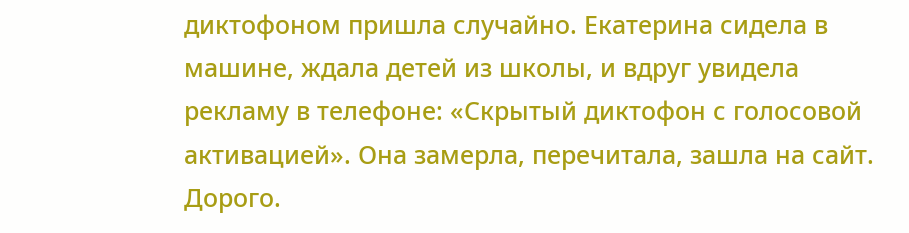диктофоном пришла случайно. Екатерина сидела в машине, ждала детей из школы, и вдруг увидела рекламу в телефоне: «Скрытый диктофон с голосовой активацией». Она замерла, перечитала, зашла на сайт. Дорого.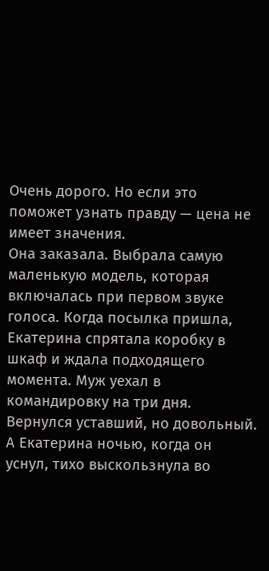Очень дорого. Но если это поможет узнать правду — цена не имеет значения.
Она заказала. Выбрала самую маленькую модель, которая включалась при первом звуке голоса. Когда посылка пришла, Екатерина спрятала коробку в шкаф и ждала подходящего момента. Муж уехал в командировку на три дня. Вернулся уставший, но довольный. А Екатерина ночью, когда он уснул, тихо выскользнула во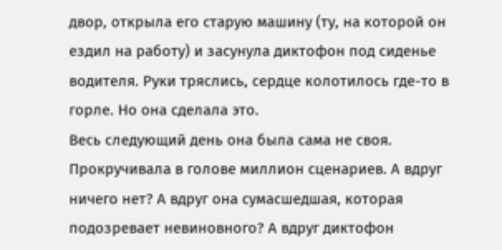двор, открыла его старую машину (ту, на которой он ездил на работу) и засунула диктофон под сиденье водителя. Руки тряслись, сердце колотилось где-то в горле. Но она сделала это.
Весь следующий день она была сама не своя. Прокручивала в голове миллион сценариев. А вдруг ничего нет? А вдруг она сумасшедшая, которая подозревает невиновного? А вдруг диктофон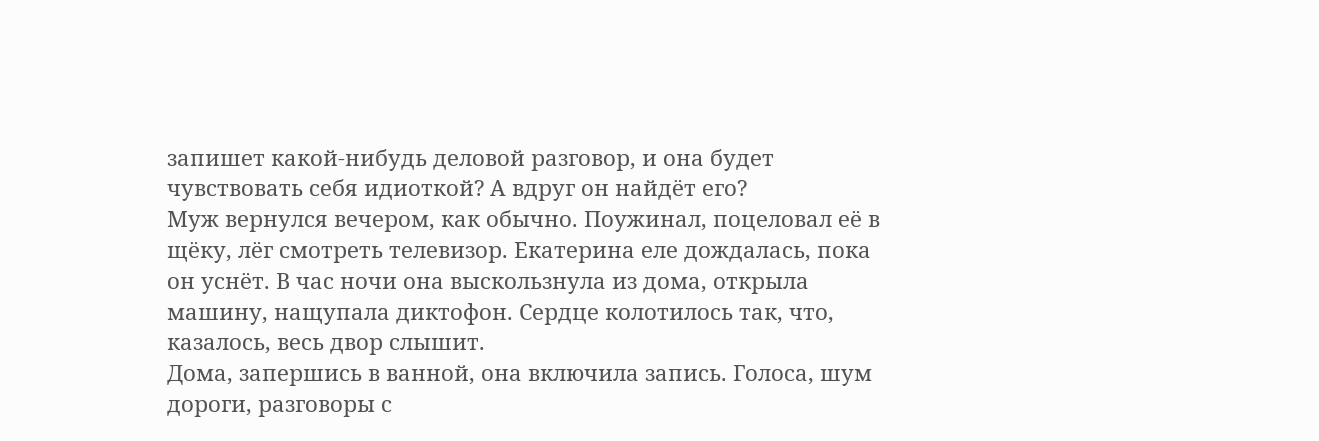запишет какой-нибудь деловой разговор, и она будет чувствовать себя идиоткой? А вдруг он найдёт его?
Муж вернулся вечером, как обычно. Поужинал, поцеловал её в щёку, лёг смотреть телевизор. Екатерина еле дождалась, пока он уснёт. В час ночи она выскользнула из дома, открыла машину, нащупала диктофон. Сердце колотилось так, что, казалось, весь двор слышит.
Дома, запершись в ванной, она включила запись. Голоса, шум дороги, разговоры с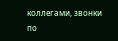коллегами, звонки по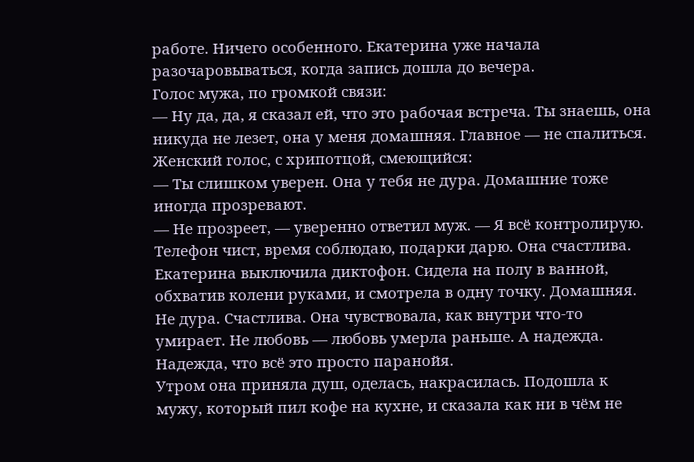работе. Ничего особенного. Екатерина уже начала разочаровываться, когда запись дошла до вечера.
Голос мужа, по громкой связи:
— Ну да, да, я сказал ей, что это рабочая встреча. Ты знаешь, она никуда не лезет, она у меня домашняя. Главное — не спалиться.
Женский голос, с хрипотцой, смеющийся:
— Ты слишком уверен. Она у тебя не дура. Домашние тоже иногда прозревают.
— Не прозреет, — уверенно ответил муж. — Я всё контролирую. Телефон чист, время соблюдаю, подарки дарю. Она счастлива.
Екатерина выключила диктофон. Сидела на полу в ванной, обхватив колени руками, и смотрела в одну точку. Домашняя. Не дура. Счастлива. Она чувствовала, как внутри что-то умирает. Не любовь — любовь умерла раньше. А надежда. Надежда, что всё это просто паранойя.
Утром она приняла душ, оделась, накрасилась. Подошла к мужу, который пил кофе на кухне, и сказала как ни в чём не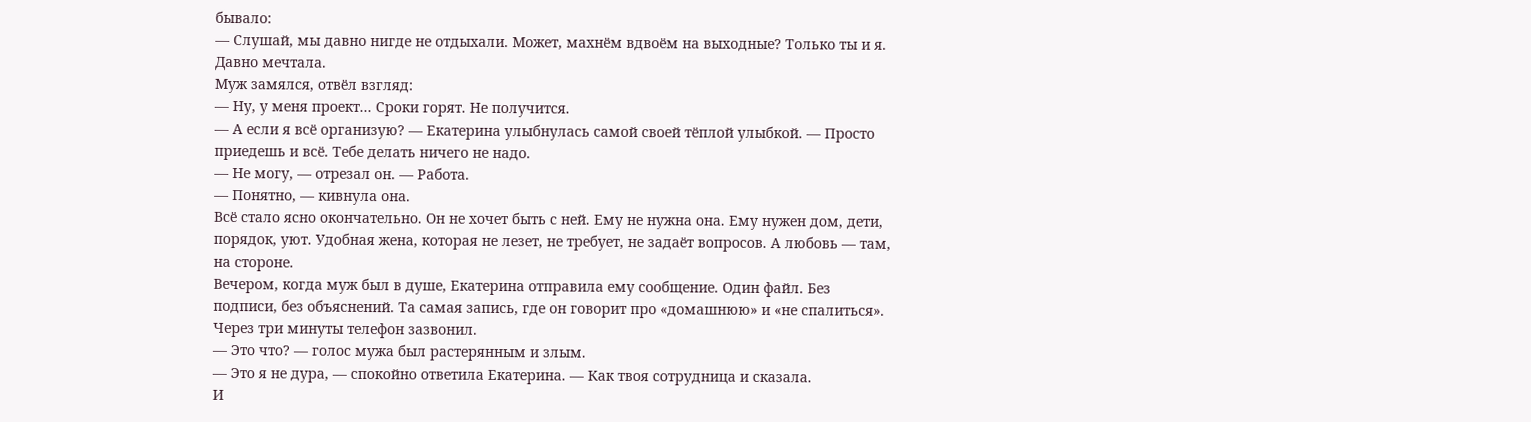бывало:
— Слушай, мы давно нигде не отдыхали. Может, махнём вдвоём на выходные? Только ты и я. Давно мечтала.
Муж замялся, отвёл взгляд:
— Ну, у меня проект... Сроки горят. Не получится.
— А если я всё организую? — Екатерина улыбнулась самой своей тёплой улыбкой. — Просто приедешь и всё. Тебе делать ничего не надо.
— Не могу, — отрезал он. — Работа.
— Понятно, — кивнула она.
Всё стало ясно окончательно. Он не хочет быть с ней. Ему не нужна она. Ему нужен дом, дети, порядок, уют. Удобная жена, которая не лезет, не требует, не задаёт вопросов. А любовь — там, на стороне.
Вечером, когда муж был в душе, Екатерина отправила ему сообщение. Один файл. Без подписи, без объяснений. Та самая запись, где он говорит про «домашнюю» и «не спалиться».
Через три минуты телефон зазвонил.
— Это что? — голос мужа был растерянным и злым.
— Это я не дура, — спокойно ответила Екатерина. — Как твоя сотрудница и сказала.
И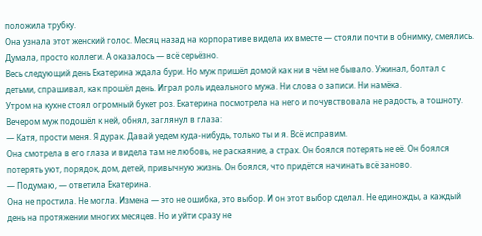положила трубку.
Она узнала этот женский голос. Месяц назад на корпоративе видела их вместе — стояли почти в обнимку, смеялись. Думала, просто коллеги. А оказалось — всё серьёзно.
Весь следующий день Екатерина ждала бури. Но муж пришёл домой как ни в чём не бывало. Ужинал, болтал с детьми, спрашивал, как прошёл день. Играл роль идеального мужа. Ни слова о записи. Ни намёка.
Утром на кухне стоял огромный букет роз. Екатерина посмотрела на него и почувствовала не радость, а тошноту. Вечером муж подошёл к ней, обнял, заглянул в глаза:
— Катя, прости меня. Я дурак. Давай уедем куда-нибудь, только ты и я. Всё исправим.
Она смотрела в его глаза и видела там не любовь, не раскаяние, а страх. Он боялся потерять не её. Он боялся потерять уют, порядок, дом, детей, привычную жизнь. Он боялся, что придётся начинать всё заново.
— Подумаю, — ответила Екатерина.
Она не простила. Не могла. Измена — это не ошибка, это выбор. И он этот выбор сделал. Не единожды, а каждый день на протяжении многих месяцев. Но и уйти сразу не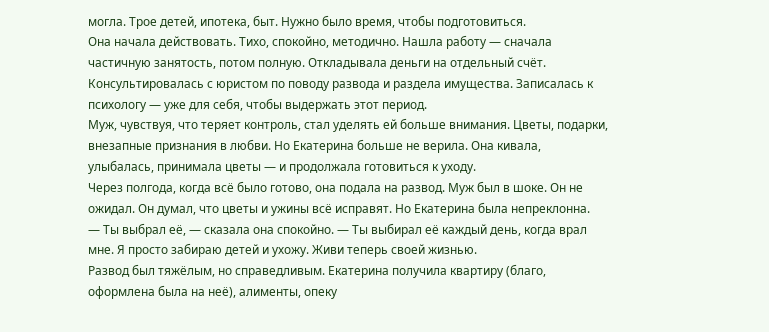могла. Трое детей, ипотека, быт. Нужно было время, чтобы подготовиться.
Она начала действовать. Тихо, спокойно, методично. Нашла работу — сначала частичную занятость, потом полную. Откладывала деньги на отдельный счёт. Консультировалась с юристом по поводу развода и раздела имущества. Записалась к психологу — уже для себя, чтобы выдержать этот период.
Муж, чувствуя, что теряет контроль, стал уделять ей больше внимания. Цветы, подарки, внезапные признания в любви. Но Екатерина больше не верила. Она кивала, улыбалась, принимала цветы — и продолжала готовиться к уходу.
Через полгода, когда всё было готово, она подала на развод. Муж был в шоке. Он не ожидал. Он думал, что цветы и ужины всё исправят. Но Екатерина была непреклонна.
— Ты выбрал её, — сказала она спокойно. — Ты выбирал её каждый день, когда врал мне. Я просто забираю детей и ухожу. Живи теперь своей жизнью.
Развод был тяжёлым, но справедливым. Екатерина получила квартиру (благо, оформлена была на неё), алименты, опеку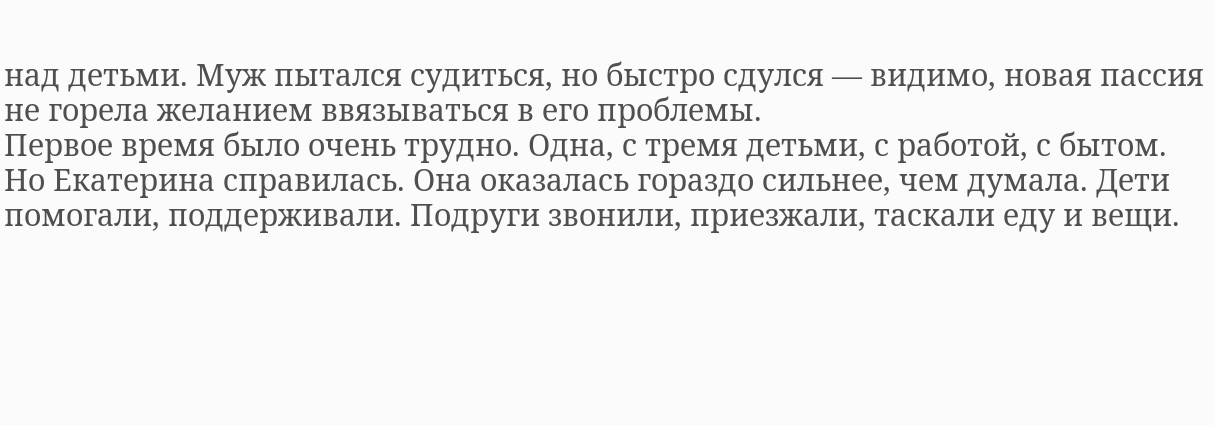над детьми. Муж пытался судиться, но быстро сдулся — видимо, новая пассия не горела желанием ввязываться в его проблемы.
Первое время было очень трудно. Одна, с тремя детьми, с работой, с бытом. Но Екатерина справилась. Она оказалась гораздо сильнее, чем думала. Дети помогали, поддерживали. Подруги звонили, приезжали, таскали еду и вещи.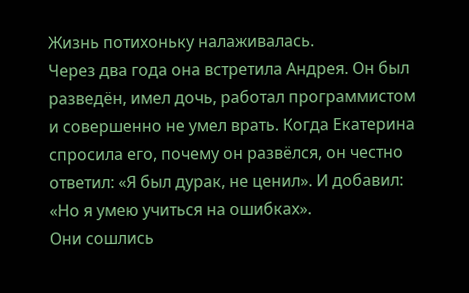Жизнь потихоньку налаживалась.
Через два года она встретила Андрея. Он был разведён, имел дочь, работал программистом и совершенно не умел врать. Когда Екатерина спросила его, почему он развёлся, он честно ответил: «Я был дурак, не ценил». И добавил: «Но я умею учиться на ошибках».
Они сошлись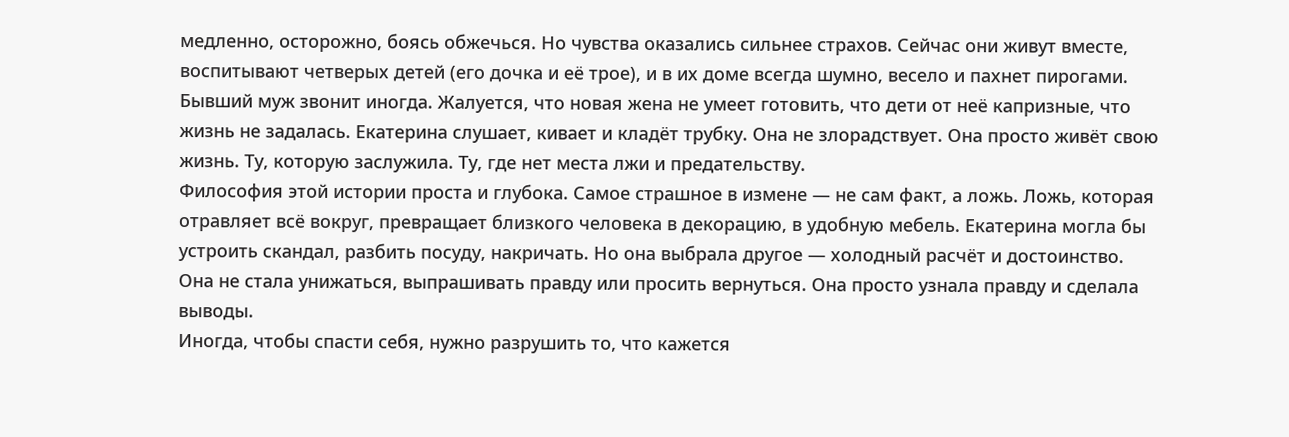медленно, осторожно, боясь обжечься. Но чувства оказались сильнее страхов. Сейчас они живут вместе, воспитывают четверых детей (его дочка и её трое), и в их доме всегда шумно, весело и пахнет пирогами.
Бывший муж звонит иногда. Жалуется, что новая жена не умеет готовить, что дети от неё капризные, что жизнь не задалась. Екатерина слушает, кивает и кладёт трубку. Она не злорадствует. Она просто живёт свою жизнь. Ту, которую заслужила. Ту, где нет места лжи и предательству.
Философия этой истории проста и глубока. Самое страшное в измене — не сам факт, а ложь. Ложь, которая отравляет всё вокруг, превращает близкого человека в декорацию, в удобную мебель. Екатерина могла бы устроить скандал, разбить посуду, накричать. Но она выбрала другое — холодный расчёт и достоинство. Она не стала унижаться, выпрашивать правду или просить вернуться. Она просто узнала правду и сделала выводы.
Иногда, чтобы спасти себя, нужно разрушить то, что кажется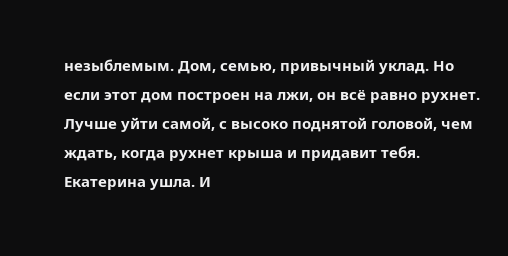незыблемым. Дом, семью, привычный уклад. Но если этот дом построен на лжи, он всё равно рухнет. Лучше уйти самой, с высоко поднятой головой, чем ждать, когда рухнет крыша и придавит тебя.
Екатерина ушла. И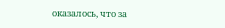оказалось, что за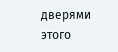дверями этого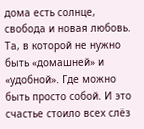дома есть солнце, свобода и новая любовь. Та, в которой не нужно быть «домашней» и «удобной». Где можно быть просто собой. И это счастье стоило всех слёз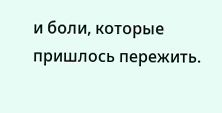и боли, которые пришлось пережить.